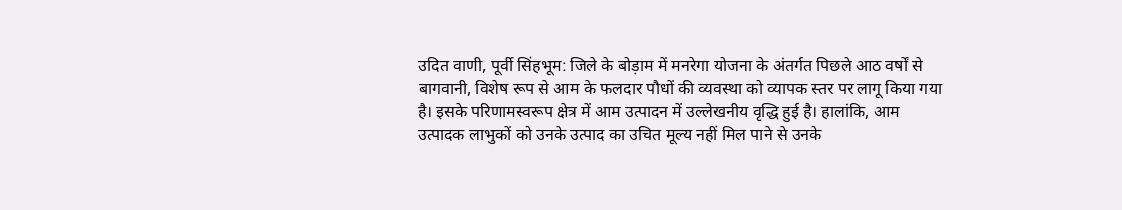उदित वाणी, पूर्वी सिंहभूम: जिले के बोड़ाम में मनरेगा योजना के अंतर्गत पिछले आठ वर्षों से बागवानी, विशेष रूप से आम के फलदार पौधों की व्यवस्था को व्यापक स्तर पर लागू किया गया है। इसके परिणामस्वरूप क्षेत्र में आम उत्पादन में उल्लेखनीय वृद्धि हुई है। हालांकि, आम उत्पादक लाभुकों को उनके उत्पाद का उचित मूल्य नहीं मिल पाने से उनके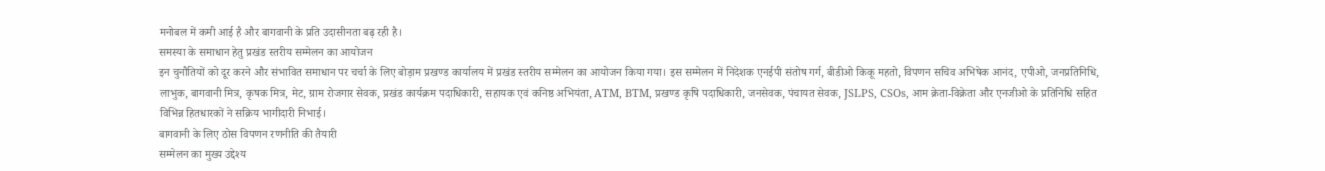मनोबल में कमी आई है और बागवानी के प्रति उदासीनता बढ़ रही है।
समस्या के समाधान हेतु प्रखंड स्तरीय सम्मेलन का आयोजन
इन चुनौतियों को दूर करने और संभावित समाधान पर चर्चा के लिए बोड़ाम प्रखण्ड कार्यालय में प्रखंड स्तरीय सम्मेलन का आयोजन किया गया। इस सम्मेलन में निदेशक एनईपी संतोष गर्ग, बीडीओ किकू महतो, विपणन सचिव अभिषेक आनंद, एपीओ, जनप्रतिनिधि, लाभुक, बागवानी मित्र, कृषक मित्र, मेट, ग्राम रोजगार सेवक, प्रखंड कार्यक्रम पदाधिकारी, सहायक एवं कनिष्ठ अभियंता, ATM, BTM, प्रखण्ड कृषि पदाधिकारी, जनसेवक, पंचायत सेवक, JSLPS, CSOs, आम क्रेता-विक्रेता और एनजीओ के प्रतिनिधि सहित विभिन्न हितधारकों ने सक्रिय भागीदारी निभाई।
बागवानी के लिए ठोस विपणन रणनीति की तैयारी
सम्मेलन का मुख्य उद्देश्य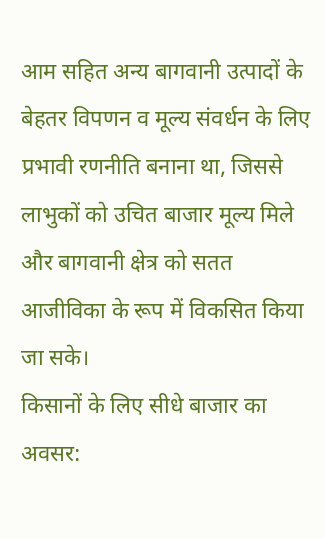आम सहित अन्य बागवानी उत्पादों के बेहतर विपणन व मूल्य संवर्धन के लिए प्रभावी रणनीति बनाना था, जिससे लाभुकों को उचित बाजार मूल्य मिले और बागवानी क्षेत्र को सतत आजीविका के रूप में विकसित किया जा सके।
किसानों के लिए सीधे बाजार का अवसर: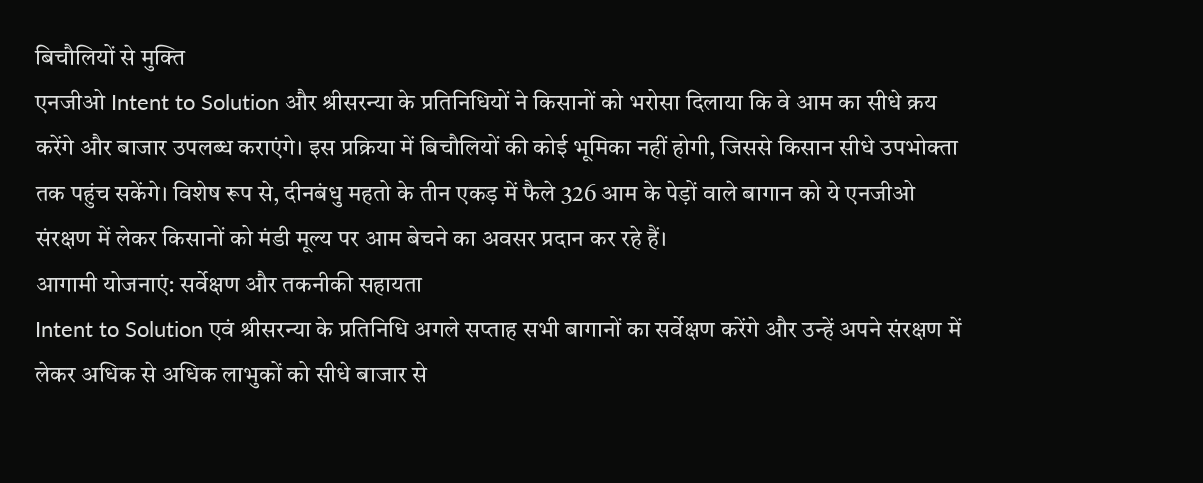बिचौलियों से मुक्ति
एनजीओ Intent to Solution और श्रीसरन्या के प्रतिनिधियों ने किसानों को भरोसा दिलाया कि वे आम का सीधे क्रय करेंगे और बाजार उपलब्ध कराएंगे। इस प्रक्रिया में बिचौलियों की कोई भूमिका नहीं होगी, जिससे किसान सीधे उपभोक्ता तक पहुंच सकेंगे। विशेष रूप से, दीनबंधु महतो के तीन एकड़ में फैले 326 आम के पेड़ों वाले बागान को ये एनजीओ संरक्षण में लेकर किसानों को मंडी मूल्य पर आम बेचने का अवसर प्रदान कर रहे हैं।
आगामी योजनाएं: सर्वेक्षण और तकनीकी सहायता
Intent to Solution एवं श्रीसरन्या के प्रतिनिधि अगले सप्ताह सभी बागानों का सर्वेक्षण करेंगे और उन्हें अपने संरक्षण में लेकर अधिक से अधिक लाभुकों को सीधे बाजार से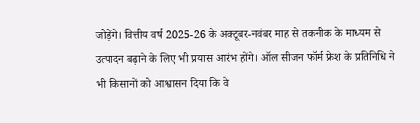जोड़ेंगे। वित्तीय वर्ष 2025-26 के अक्टूबर-नवंबर माह से तकनीक के माध्यम से उत्पादन बढ़ाने के लिए भी प्रयास आरंभ होंगे। ऑल सीजन फॉर्म फ्रेश के प्रतिनिधि ने भी किसानों को आश्वासन दिया कि वे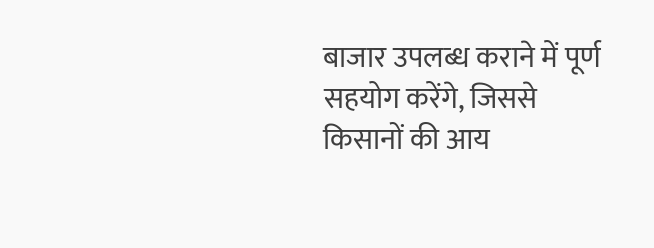बाजार उपलब्ध कराने में पूर्ण सहयोग करेंगे, जिससे किसानों की आय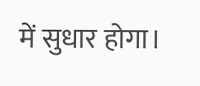में सुधार होगा।